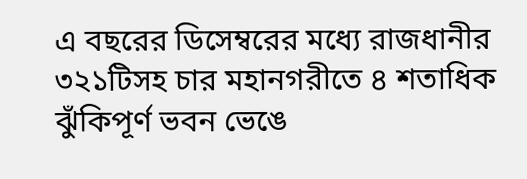এ বছরের ডিসেম্বরের মধ্যে রাজধানীর ৩২১টিসহ চার মহানগরীতে ৪ শতাধিক ঝুঁকিপূর্ণ ভবন ভেঙে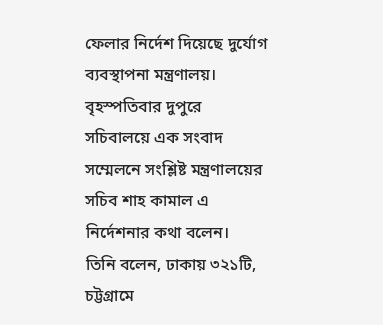ফেলার নির্দেশ দিয়েছে দুর্যোগ ব্যবস্থাপনা মন্ত্রণালয়।
বৃহস্পতিবার দুপুরে সচিবালয়ে এক সংবাদ সম্মেলনে সংশ্লিষ্ট মন্ত্রণালয়ের সচিব শাহ কামাল এ নির্দেশনার কথা বলেন।
তিনি বলেন, ঢাকায় ৩২১টি, চট্টগ্রামে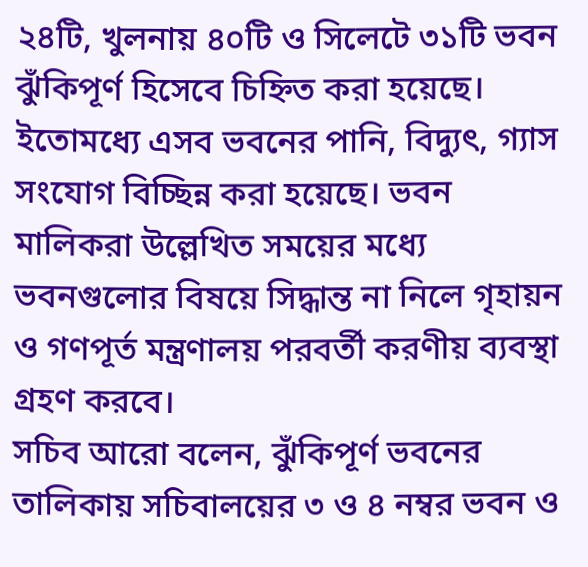২৪টি, খুলনায় ৪০টি ও সিলেটে ৩১টি ভবন ঝুঁকিপূর্ণ হিসেবে চিহ্নিত করা হয়েছে।
ইতোমধ্যে এসব ভবনের পানি, বিদ্যুৎ, গ্যাস সংযোগ বিচ্ছিন্ন করা হয়েছে। ভবন মালিকরা উল্লেখিত সময়ের মধ্যে ভবনগুলোর বিষয়ে সিদ্ধান্ত না নিলে গৃহায়ন ও গণপূর্ত মন্ত্রণালয় পরবর্তী করণীয় ব্যবস্থা গ্রহণ করবে।
সচিব আরো বলেন, ঝুঁকিপূর্ণ ভবনের তালিকায় সচিবালয়ের ৩ ও ৪ নম্বর ভবন ও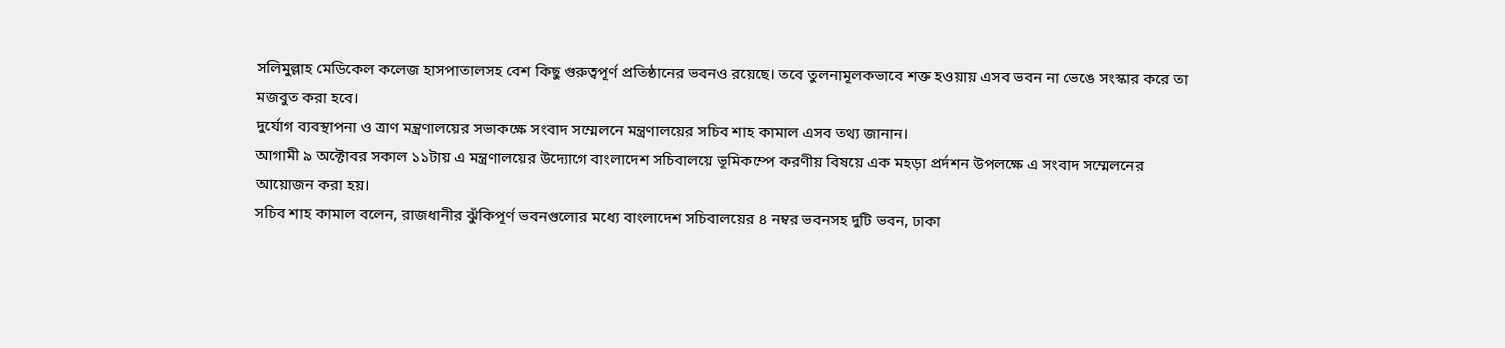সলিমুল্লাহ মেডিকেল কলেজ হাসপাতালসহ বেশ কিছু গুরুত্বপূর্ণ প্রতিষ্ঠানের ভবনও রয়েছে। তবে তুলনামূলকভাবে শক্ত হওয়ায় এসব ভবন না ভেঙে সংস্কার করে তা মজবুত করা হবে।
দুর্যোগ ব্যবস্থাপনা ও ত্রাণ মন্ত্রণালয়ের সভাকক্ষে সংবাদ সম্মেলনে মন্ত্রণালয়ের সচিব শাহ কামাল এসব তথ্য জানান।
আগামী ৯ অক্টোবর সকাল ১১টায় এ মন্ত্রণালয়ের উদ্যোগে বাংলাদেশ সচিবালয়ে ভূমিকম্পে করণীয় বিষয়ে এক মহড়া প্রর্দশন উপলক্ষে এ সংবাদ সম্মেলনের আয়োজন করা হয়।
সচিব শাহ কামাল বলেন, রাজধানীর ঝুঁকিপূর্ণ ভবনগুলোর মধ্যে বাংলাদেশ সচিবালয়ের ৪ নম্বর ভবনসহ দুটি ভবন, ঢাকা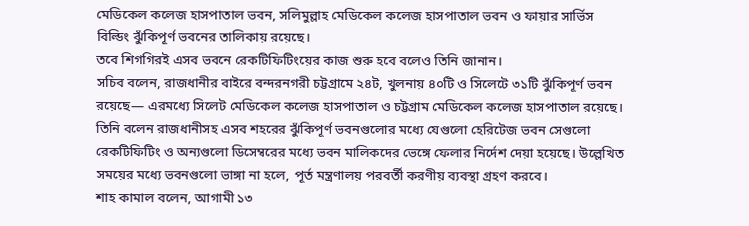মেডিকেল কলেজ হাসপাতাল ভবন, সলিমুল্লাহ মেডিকেল কলেজ হাসপাতাল ভবন ও ফায়ার সার্ভিস বিল্ডিং ঝুঁকিপূর্ণ ভবনের তালিকায় রয়েছে।
তবে শিগগিরই এসব ভবনে রেকটিফিটিংয়ের কাজ শুরু হবে বলেও তিনি জানান।
সচিব বলেন, রাজধানীর বাইরে বন্দরনগরী চট্টগ্রামে ২৪ট, খুলনায় ৪০টি ও সিলেটে ৩১টি ঝুঁকিপূর্ণ ভবন রয়েছে— এরমধ্যে সিলেট মেডিকেল কলেজ হাসপাতাল ও চট্টগ্রাম মেডিকেল কলেজ হাসপাতাল রয়েছে।
তিনি বলেন রাজধানীসহ এসব শহরের ঝুঁকিপূর্ণ ভবনগুলোর মধ্যে যেগুলো হেরিটেজ ভবন সেগুলো রেকটিফিটিং ও অন্যগুলো ডিসেম্বরের মধ্যে ভবন মালিকদের ভেঙ্গে ফেলার নির্দেশ দেয়া হয়েছে। উল্লেখিত সময়ের মধ্যে ভবনগুলো ভাঙ্গা না হলে, পূর্ত মন্ত্রণালয় পরবর্তী করণীয় ব্যবস্থা গ্রহণ করবে।
শাহ কামাল বলেন, আগামী ১৩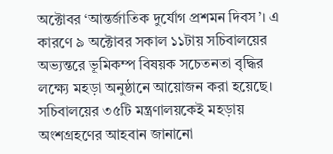অক্টোবর ‘আন্তর্জাতিক দুর্যোগ প্রশমন দিবস’। এ কারণে ৯ অক্টোবর সকাল ১১টায় সচিবালয়ের অভ্যন্তরে ভূমিকম্প বিষয়ক সচেতনতা বৃদ্ধির লক্ষ্যে মহড়া অনুষ্ঠানে আয়োজন করা হয়েছে। সচিবালয়ের ৩৫টি মন্ত্রণালয়কেই মহড়ায় অংশগ্রহণের আহবান জানানো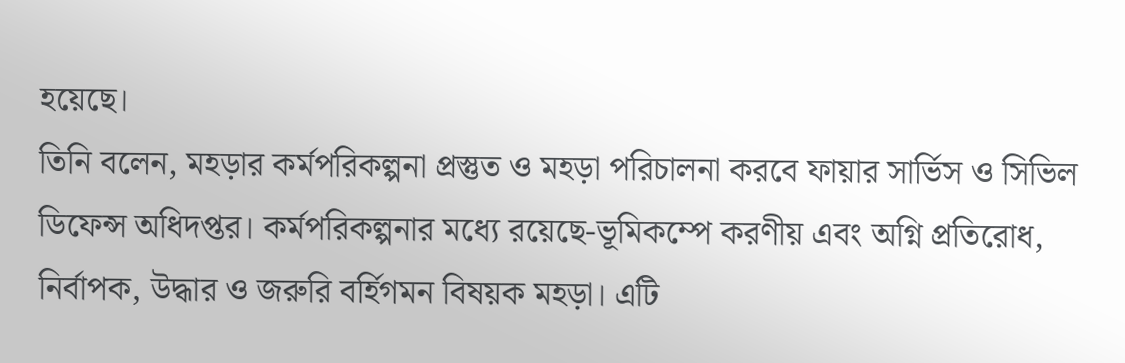হয়েছে।
তিনি বলেন, মহড়ার কর্মপরিকল্পনা প্রস্তুত ও মহড়া পরিচালনা করবে ফায়ার সার্ভিস ও সিভিল ডিফেন্স অধিদপ্তর। কর্মপরিকল্পনার মধ্যে রয়েছে-ভূমিকম্পে করণীয় এবং অগ্নি প্রতিরোধ, নির্বাপক, উদ্ধার ও জরুরি বর্হিগমন বিষয়ক মহড়া। এটি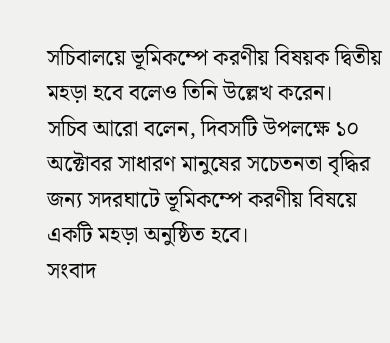সচিবালয়ে ভূমিকম্পে করণীয় বিষয়ক দ্বিতীয় মহড়া হবে বলেও তিনি উল্লেখ করেন।
সচিব আরো বলেন, দিবসটি উপলক্ষে ১০ অক্টোবর সাধারণ মানুষের সচেতনতা বৃদ্ধির জন্য সদরঘাটে ভূমিকম্পে করণীয় বিষয়ে একটি মহড়া অনুষ্ঠিত হবে।
সংবাদ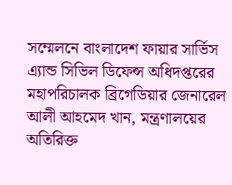সম্মেলনে বাংলাদেশ ফায়ার সার্ভিস এ্যান্ড সিভিল ডিফেন্স অধিদপ্তরের মহাপরিচালক ব্রিগেডিয়ার জেনারেল আলী আহমেদ খান, মন্ত্রণালয়ের অতিরিক্ত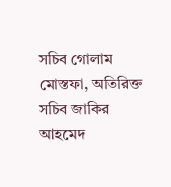সচিব গোলাম মোস্তফা, অতিরিক্ত সচিব জাকির আহমেদ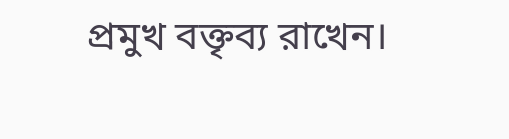প্রমুখ বক্তৃব্য রাখেন।